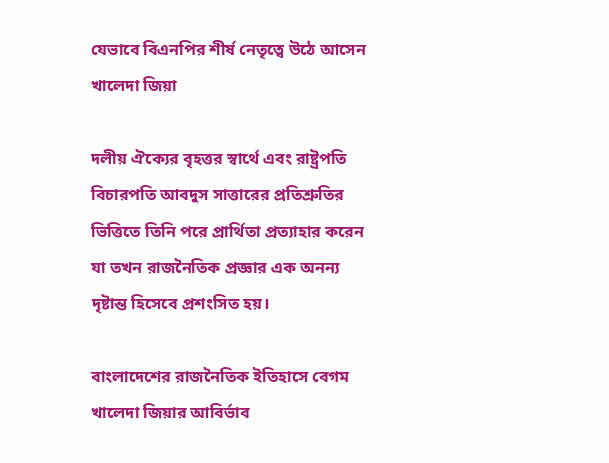যেভাবে বিএনপির শীর্ষ নেতৃত্বে উঠে আসেন খালেদা জিয়া

দলীয় ঐক্যের বৃহত্তর স্বার্থে এবং রাষ্ট্রপতি বিচারপতি আবদুস সাত্তারের প্রতিশ্রুতির ভিত্তিতে তিনি পরে প্রার্থিতা প্রত্যাহার করেন যা তখন রাজনৈতিক প্রজ্ঞার এক অনন্য দৃষ্টান্ত হিসেবে প্রশংসিত হয়।

বাংলাদেশের রাজনৈতিক ইতিহাসে বেগম খালেদা জিয়ার আবির্ভাব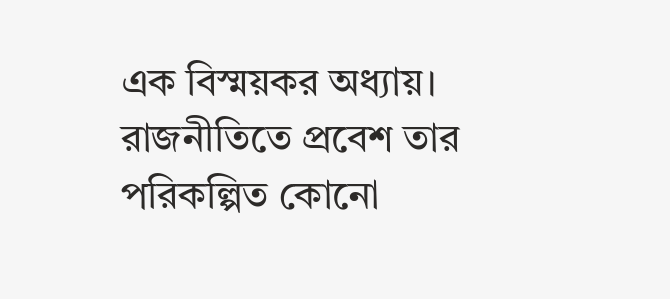এক বিস্ময়কর অধ্যায়। রাজনীতিতে প্রবেশ তার পরিকল্পিত কোনো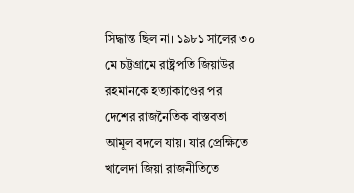সিদ্ধান্ত ছিল না। ১৯৮১ সালের ৩০ মে চট্টগ্রামে রাষ্ট্রপতি জিয়াউর রহমানকে হত্যাকাণ্ডের পর দেশের রাজনৈতিক বাস্তবতা আমূল বদলে যায়। যার প্রেক্ষিতে খালেদা জিয়া রাজনীতিতে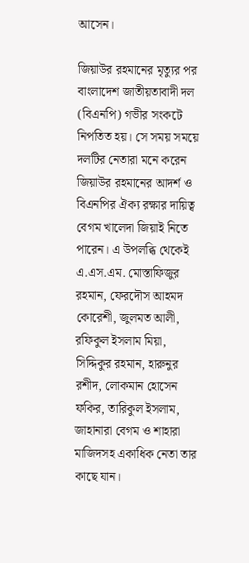আসেন।

জিয়াউর রহমানের মৃত্যুর পর বাংলাদেশ জাতীয়তাবাদী দল (বিএনপি) গভীর সংকটে নিপতিত হয়। সে সময় সময়ে দলটির নেতারা মনে করেন জিয়াউর রহমানের আদর্শ ও বিএনপির ঐক্য রক্ষার দায়িত্ব বেগম খালেদা জিয়াই নিতে পারেন। এ উপলব্ধি থেকেই এ.এস.এম. মোস্তাফিজুর রহমান, ফেরদৌস আহমদ কোরেশী, জুলমত আলী, রফিকুল ইসলাম মিয়া, সিদ্দিকুর রহমান, হারুনুর রশীদ, লোকমান হোসেন ফকির, তারিকুল ইসলাম, জাহানারা বেগম ও শাহারা মাজিদসহ একাধিক নেতা তার কাছে যান।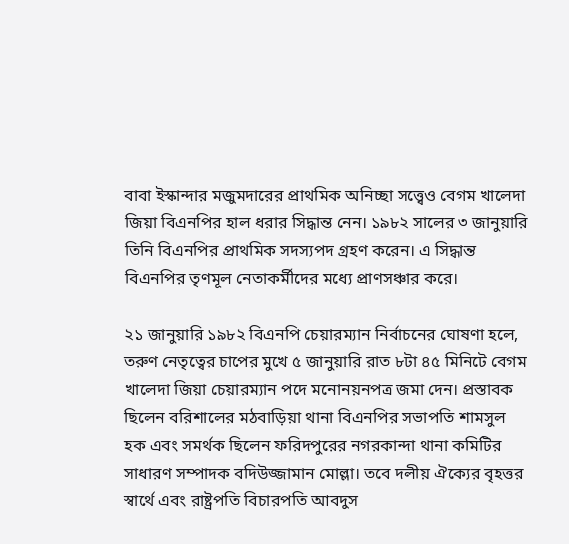বাবা ইস্কান্দার মজুমদারের প্রাথমিক অনিচ্ছা সত্ত্বেও বেগম খালেদা জিয়া বিএনপির হাল ধরার সিদ্ধান্ত নেন। ১৯৮২ সালের ৩ জানুয়ারি তিনি বিএনপির প্রাথমিক সদস্যপদ গ্রহণ করেন। এ সিদ্ধান্ত বিএনপির তৃণমূল নেতাকর্মীদের মধ্যে প্রাণসঞ্চার করে।

২১ জানুয়ারি ১৯৮২ বিএনপি চেয়ারম্যান নির্বাচনের ঘোষণা হলে, তরুণ নেতৃত্বের চাপের মুখে ৫ জানুয়ারি রাত ৮টা ৪৫ মিনিটে বেগম খালেদা জিয়া চেয়ারম্যান পদে মনোনয়নপত্র জমা দেন। প্রস্তাবক ছিলেন বরিশালের মঠবাড়িয়া থানা বিএনপির সভাপতি শামসুল হক এবং সমর্থক ছিলেন ফরিদপুরের নগরকান্দা থানা কমিটির সাধারণ সম্পাদক বদিউজ্জামান মোল্লা। তবে দলীয় ঐক্যের বৃহত্তর স্বার্থে এবং রাষ্ট্রপতি বিচারপতি আবদুস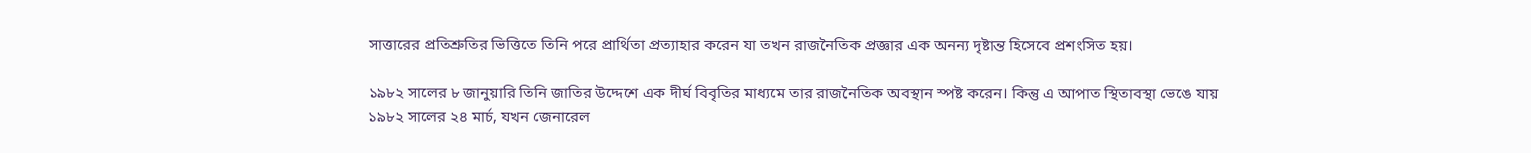সাত্তারের প্রতিশ্রুতির ভিত্তিতে তিনি পরে প্রার্থিতা প্রত্যাহার করেন যা তখন রাজনৈতিক প্রজ্ঞার এক অনন্য দৃষ্টান্ত হিসেবে প্রশংসিত হয়।

১৯৮২ সালের ৮ জানুয়ারি তিনি জাতির উদ্দেশে এক দীর্ঘ বিবৃতির মাধ্যমে তার রাজনৈতিক অবস্থান স্পষ্ট করেন। কিন্তু এ আপাত স্থিতাবস্থা ভেঙে যায় ১৯৮২ সালের ২৪ মার্চ, যখন জেনারেল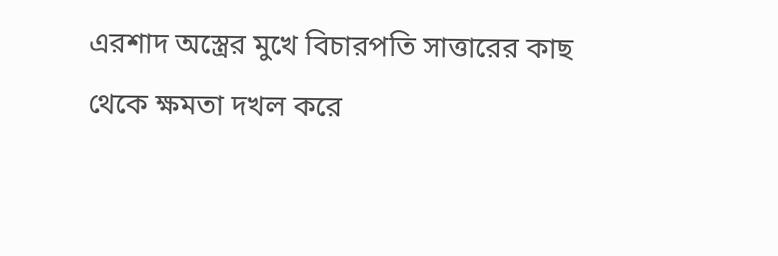এরশাদ অস্ত্রের মুখে বিচারপতি সাত্তারের কাছ থেকে ক্ষমতা দখল করে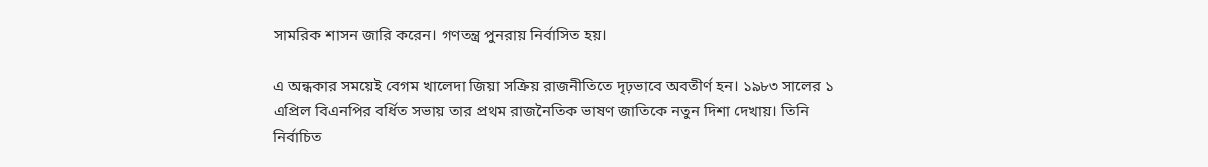সামরিক শাসন জারি করেন। গণতন্ত্র পুনরায় নির্বাসিত হয়।

এ অন্ধকার সময়েই বেগম খালেদা জিয়া সক্রিয় রাজনীতিতে দৃঢ়ভাবে অবতীর্ণ হন। ১৯৮৩ সালের ১ এপ্রিল বিএনপির বর্ধিত সভায় তার প্রথম রাজনৈতিক ভাষণ জাতিকে নতুন দিশা দেখায়। তিনি নির্বাচিত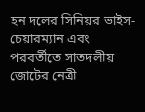হন দলের সিনিয়র ভাইস-চেয়ারম্যান এবং পরবর্তীতে সাতদলীয় জোটের নেত্রী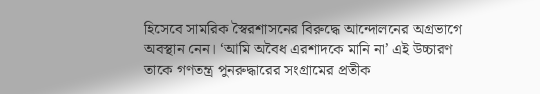হিসেবে সামরিক স্বৈরশাসনের বিরুদ্ধে আন্দোলনের অগ্রভাগে অবস্থান নেন। ‘আমি অবৈধ এরশাদকে মানি না’ এই উচ্চারণ তাকে গণতন্ত্র পুনরুদ্ধারের সংগ্রামের প্রতীক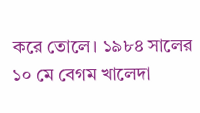করে তোলে। ১৯৮৪ সালের ১০ মে বেগম খালেদা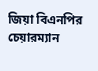জিয়া বিএনপির চেয়ারম্যান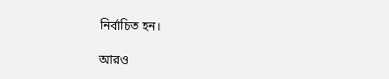নির্বাচিত হন।

আরও